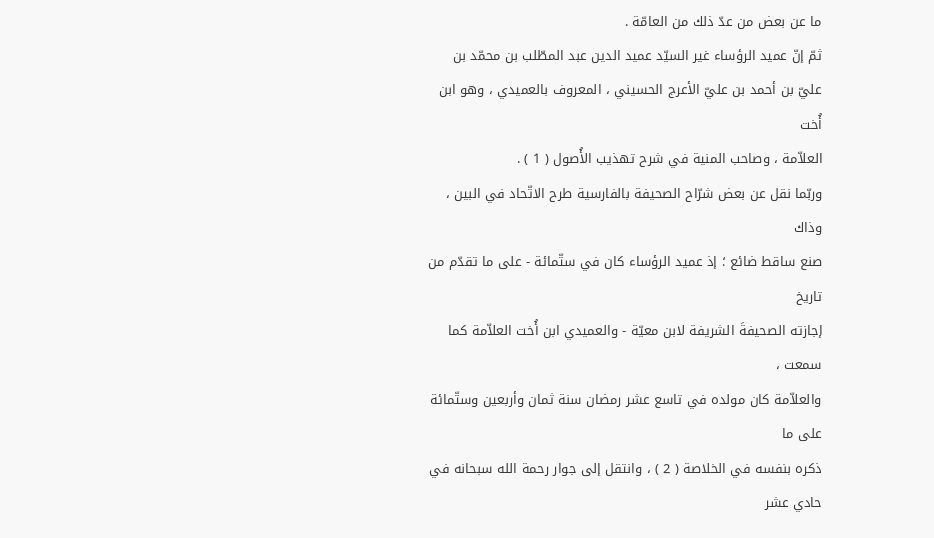ما عن بعض من عدّ ذلك من العامّة .
ثمّ إنّ عميد الرؤساء غير السيّد عميد الدين عبد المطّلب بن محمّد بن
عليّ بن أحمد بن عليّ الأعرج الحسيني ، المعروف بالعميدي ، وهو ابن أُخت
العلاّمة ، وصاحب المنية في شرح تهذيب الأُصول ( 1 ) .
وربّما نقل عن بعض شرّاح الصحيفة بالفارسية طرح الاتّحاد في البين ، وذاك
صنع ساقط ضائع ؛ إذ عميد الرؤساء كان في ستّمائة - على ما تقدّم من تاريخ
إجازته الصحيفةَ الشريفة لابن معيّة - والعميدي ابن أُخت العلاّمة كما سمعت ،
والعلاّمة كان مولده في تاسع عشر رمضان سنة ثمان وأربعين وستّمائة على ما
ذكره بنفسه في الخلاصة ( 2 ) ، وانتقل إلى جوار رحمة الله سبحانه في حادي عشر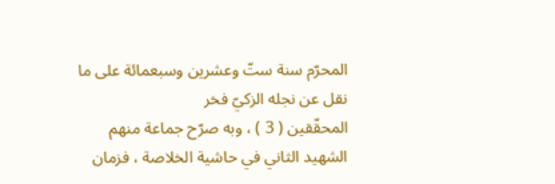المحرّم سنة ستّ وعشرين وسبعمائة على ما نقل عن نجله الزكيّ فخر
المحقّقين ( 3 ) ، وبه صرّح جماعة منهم الشهيد الثاني في حاشية الخلاصة ، فزمان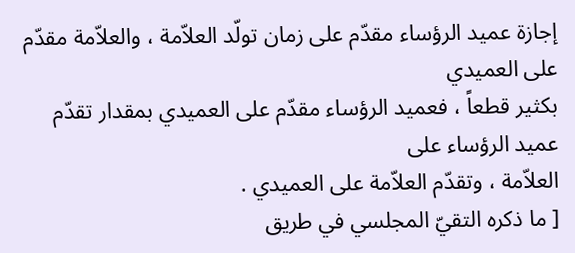إجازة عميد الرؤساء مقدّم على زمان تولّد العلاّمة ، والعلاّمة مقدّم على العميدي
بكثير قطعاً ، فعميد الرؤساء مقدّم على العميدي بمقدار تقدّم عميد الرؤساء على
العلاّمة ، وتقدّم العلاّمة على العميدي .
[ ما ذكره التقيّ المجلسي في طريق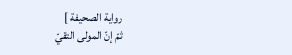رواية الصحيفة ]
ثمّ إنّ المولى التقيّ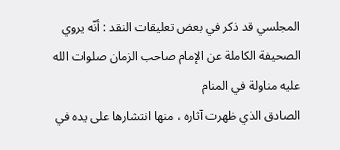المجلسي قد ذكر في بعض تعليقات النقد : أنّه يروي
الصحيفة الكاملة عن الإمام صاحب الزمان صلوات الله عليه مناولة في المنام
الصادق الذي ظهرت آثاره ، منها انتشارها على يده في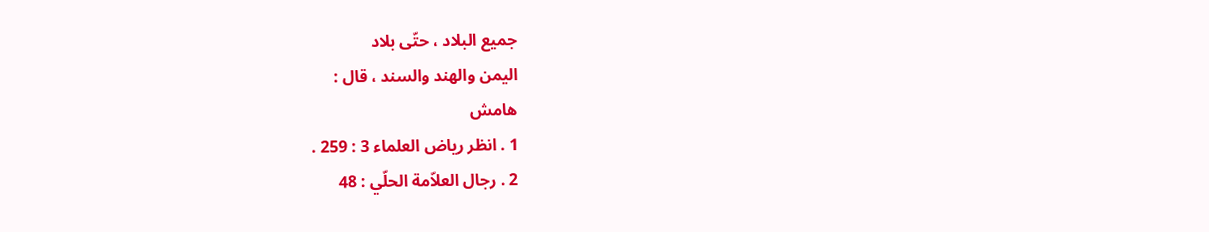جميع البلاد ، حتّى بلاد
اليمن والهند والسند ، قال :
هامش
1 . انظر رياض العلماء 3 : 259 .
2 . رجال العلاّمة الحلّي : 48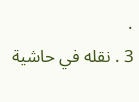.
3 . نقله في حاشية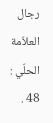رجال العلاّمة الحلّي : 48 .